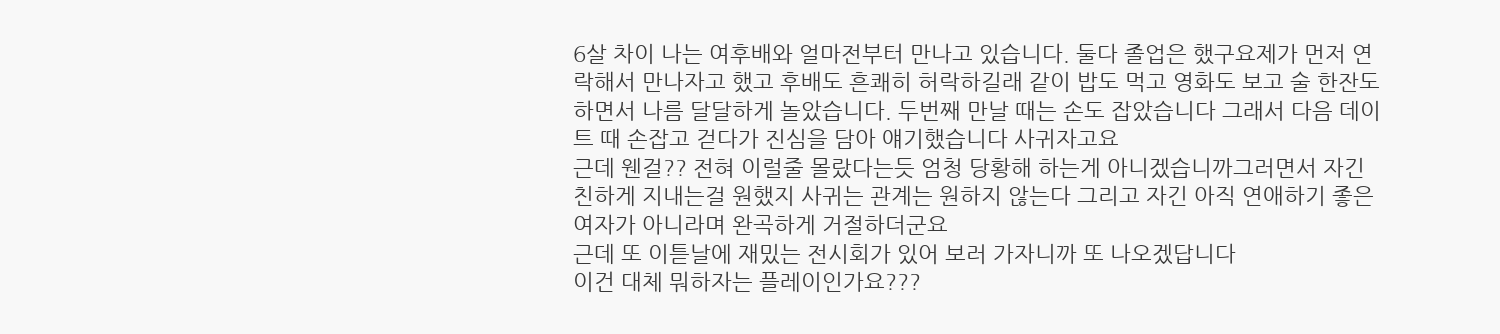6살 차이 나는 여후배와 얼마전부터 만나고 있습니다. 둘다 졸업은 했구요제가 먼저 연락해서 만나자고 했고 후배도 흔쾌히 허락하길래 같이 밥도 먹고 영화도 보고 술 한잔도 하면서 나름 달달하게 놀았습니다. 두번째 만날 때는 손도 잡았습니다 그래서 다음 데이트 때 손잡고 걷다가 진심을 담아 얘기했습니다 사귀자고요
근데 웬걸?? 전혀 이럴줄 몰랐다는듯 엄청 당황해 하는게 아니겠습니까그러면서 자긴 친하게 지내는걸 원했지 사귀는 관계는 원하지 않는다 그리고 자긴 아직 연애하기 좋은 여자가 아니라며 완곡하게 거절하더군요
근데 또 이튿날에 재밌는 전시회가 있어 보러 가자니까 또 나오겠답니다
이건 대체 뭐하자는 플레이인가요???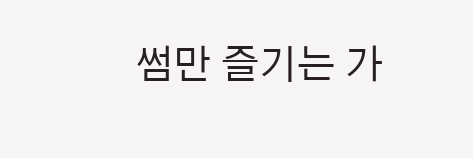썸만 즐기는 가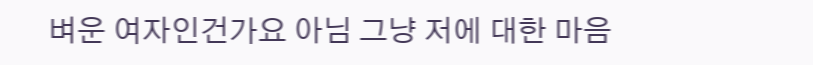벼운 여자인건가요 아님 그냥 저에 대한 마음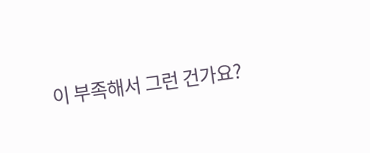이 부족해서 그런 건가요?